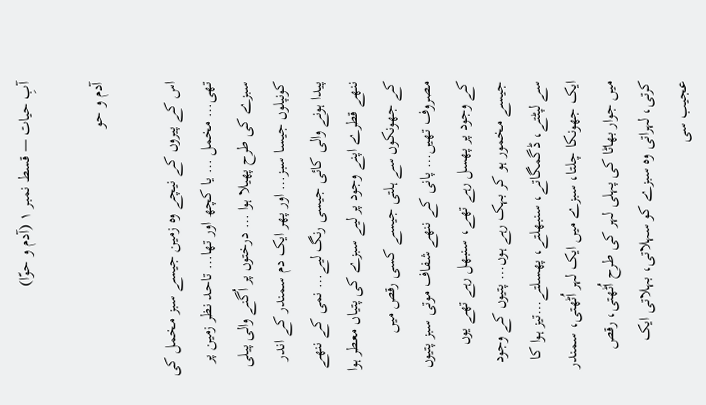آبِ حیات — قسط نمبر ۱ (آدم و حوّا)

آدم و حو

اس کے پیروں کے نیچے وہ زمین جیسے سبز مخمل کی تھی… مخمل … یا کچھ اور تھا… تاحد نظر زمین پر سبزے کی طرح پھیلا ہوا … درختوں پر اُگنے والی پیلی کونپلوں جیسا سبز… اور پھر ایک دم سمندر کے اندر پیدا ہونے والی کائی جیسی رنگ لیے… نمی کے ننھے ننھے قطرے اپنے وجود پر لیے سبزے کی پتیاں معطر ہوا کے جھونکوں سے ہلتی جیسے کسی رقص میں مصروف تھیں… پانی کے ننھے شفاف موتی سبز پتیوں کے وجود پر پھسل رہے تھے، سنبھل رہے تھے یوں جیسے مخمور ہو کر بہک رہے ہوں… پتیوں کے وجود سے لپٹتے، ڈگمگاتے، سنبھلتے، پھسلتے…تیز ہوا کا ایک جھونکا چلتا، سبزے میں ایک لہر اُٹھتی، سمندر میں جوار بھاٹا کی پہلی لہر کی طرح اُٹھتی، رقص کرتی، لہراتی وہ سبزے کو سہلاتی، بہلاتی ایک عجیب سی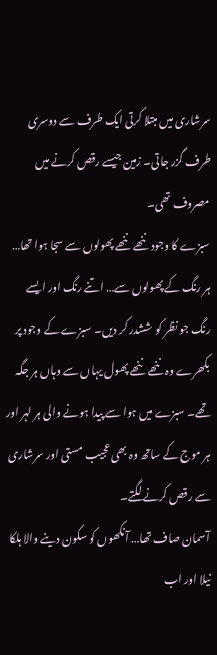سرشاری میں مبتلا کرتی ایک طرف سے دوسری طرف گزر جاتی۔ زمین جیسے رقص کرنے میں مصروف تھی۔
سبزے کا وجود ننھے ننھے پھولوں سے سجا ہوا تھا… ہر رنگ کے پھولوں سے… اتنے رنگ اور ایسے رنگ جو نظر کو ششدر کر دیں۔ سبزے کے وجود پر بکھرے وہ ننھے ننھے پھول یہاں سے وہاں ہر جگہ تھے۔ سبزے میں ہوا سے پیدا ہونے والی ہر لہر اور ہر موج کے ساتھ وہ بھی عجیب مستی اور سرشاری سے رقص کرنے لگتے۔
آسمان صاف تھا… آنکھوں کو سکون دینے والا ہلکا نیلا اور اب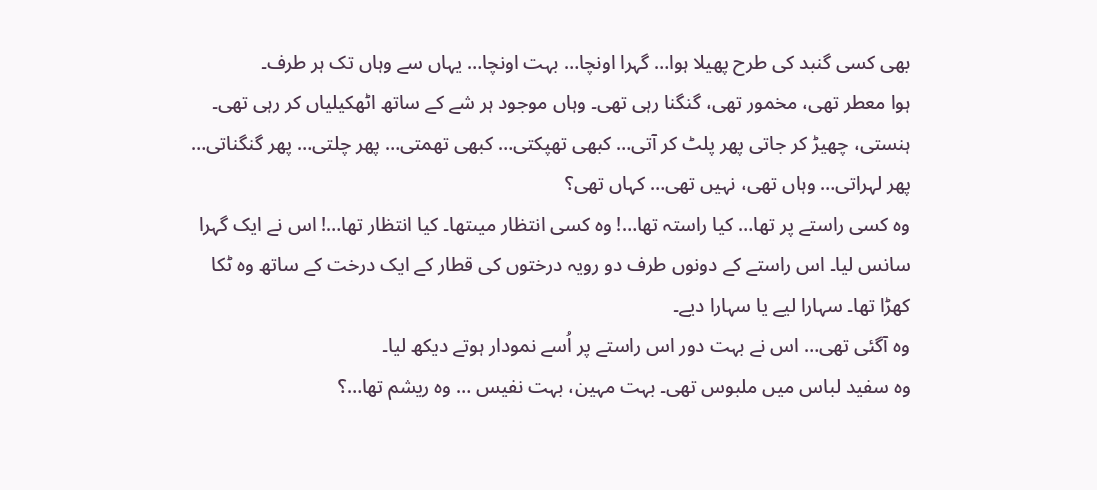بھی کسی گنبد کی طرح پھیلا ہوا… گہرا اونچا… بہت اونچا… یہاں سے وہاں تک ہر طرف۔
ہوا معطر تھی، مخمور تھی، گنگنا رہی تھی۔ وہاں موجود ہر شے کے ساتھ اٹھکیلیاں کر رہی تھی۔ ہنستی، چھیڑ کر جاتی پھر پلٹ کر آتی… کبھی تھپکتی… کبھی تھمتی… پھر چلتی… پھر گنگناتی… پھر لہراتی… وہاں تھی، نہیں تھی… کہاں تھی؟
وہ کسی راستے پر تھا… کیا راستہ تھا…! وہ کسی انتظار میںتھا۔ کیا انتظار تھا…! اس نے ایک گہرا سانس لیا۔ اس راستے کے دونوں طرف دو رویہ درختوں کی قطار کے ایک درخت کے ساتھ وہ ٹکا کھڑا تھا۔ سہارا لیے یا سہارا دیے۔
وہ آگئی تھی… اس نے بہت دور اس راستے پر اُسے نمودار ہوتے دیکھ لیا۔
وہ سفید لباس میں ملبوس تھی۔ بہت مہین، بہت نفیس … وہ ریشم تھا…؟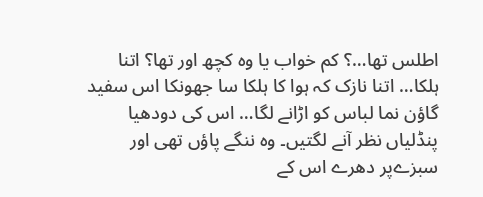اطلس تھا…؟ کم خواب یا وہ کچھ اور تھا؟ اتنا ہلکا… اتنا نازک کہ ہوا کا ہلکا سا جھونکا اس سفید گاؤن نما لباس کو اڑانے لگا… اس کی دودھیا پنڈلیاں نظر آنے لگتیں۔ وہ ننگے پاؤں تھی اور سبزےپر دھرے اس کے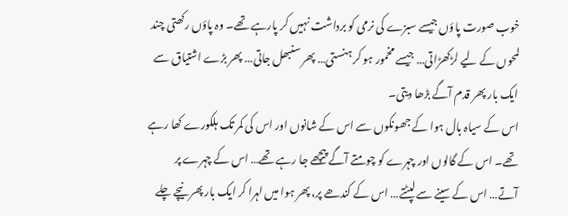خوب صورت پاؤں جیسے سبزے کی نرمی کو برداشت نہیں کر پارہے تھے۔ وہ پاؤں رکھتی چند لمحوں کے لیے لڑکھڑاتی… جیسے مخمور ہو کر ہنستی… پھر سنبھل جاتی… پھر بڑے اشتیاق سے ایک بار پھر قدم آگے بڑھا دیتی۔
اس کے سیاہ بال ہوا کے جھونکوں سے اس کے شانوں اور اس کی کمر تک ہلکورے کھا رہے تھے۔ اس کے گالوں اور چہرے کو چومتے آگے پیچھے جا رہے تھے… اس کے چہرے پر آتے… اس کے سینے سے لپٹتے… اس کے کندھے پر، پھر ہوا میں لہرا کر ایک بار پھر نیچے چلے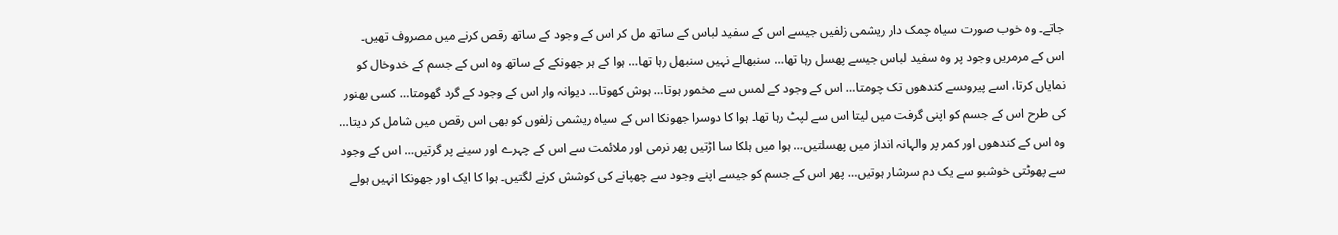جاتے۔ وہ خوب صورت سیاہ چمک دار ریشمی زلفیں جیسے اس کے سفید لباس کے ساتھ مل کر اس کے وجود کے ساتھ رقص کرنے میں مصروف تھیں۔
اس کے مرمریں وجود پر وہ سفید لباس جیسے پھسل رہا تھا… سنبھالے نہیں سنبھل رہا تھا… ہوا کے ہر جھونکے کے ساتھ وہ اس کے جسم کے خدوخال کو نمایاں کرتا، اسے پیروںسے کندھوں تک چومتا… اس کے وجود کے لمس سے مخمور ہوتا… ہوش کھوتا… دیوانہ وار اس کے وجود کے گرد گھومتا… کسی بھنور کی طرح اس کے جسم کو اپنی گرفت میں لیتا اس سے لپٹ رہا تھا۔ ہوا کا دوسرا جھونکا اس کے سیاہ ریشمی زلفوں کو بھی اس رقص میں شامل کر دیتا… وہ اس کے کندھوں اور کمر پر والہانہ انداز میں پھسلتیں… ہوا میں ہلکا سا اڑتیں پھر نرمی اور ملائمت سے اس کے چہرے اور سینے پر گرتیں… اس کے وجود سے پھوٹتی خوشبو سے یک دم سرشار ہوتیں… پھر اس کے جسم کو جیسے اپنے وجود سے چھپانے کی کوشش کرنے لگتیں۔ ہوا کا ایک اور جھونکا انہیں ہولے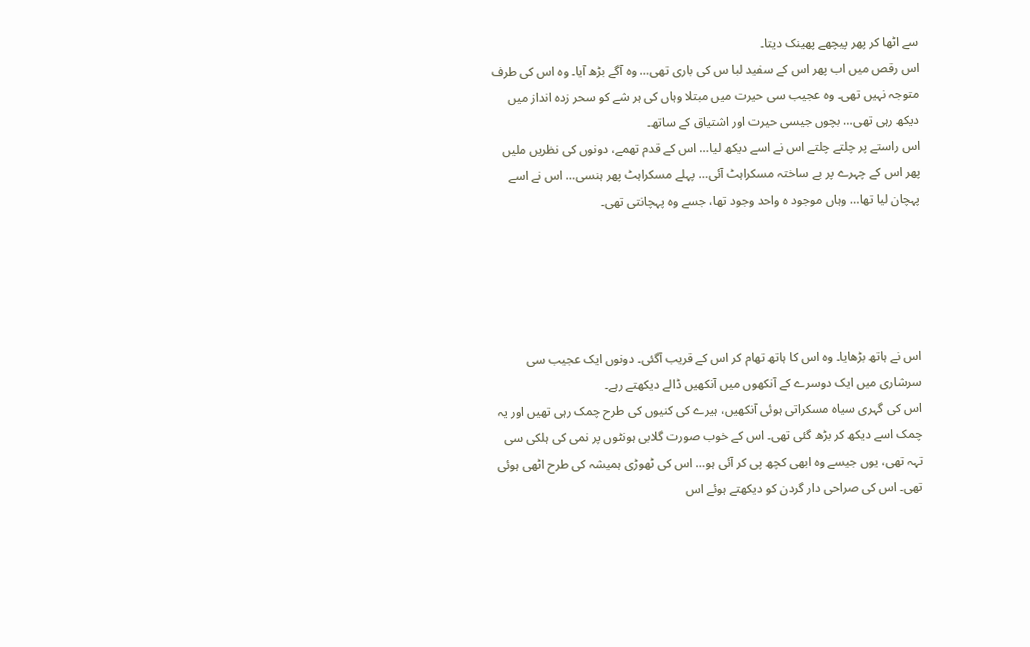سے اٹھا کر پھر پیچھے پھینک دیتا۔
اس رقص میں اب پھر اس کے سفید لبا س کی باری تھی… وہ آگے بڑھ آیا۔ وہ اس کی طرف متوجہ نہیں تھی۔ وہ عجیب سی حیرت میں مبتلا وہاں کی ہر شے کو سحر زدہ انداز میں دیکھ رہی تھی… بچوں جیسی حیرت اور اشتیاق کے ساتھ۔
اس راستے پر چلتے چلتے اس نے اسے دیکھ لیا… اس کے قدم تھمے، دونوں کی نظریں ملیں پھر اس کے چہرے پر بے ساختہ مسکراہٹ آئی… پہلے مسکراہٹ پھر ہنسی… اس نے اسے پہچان لیا تھا… وہاں موجود ہ واحد وجود تھا، جسے وہ پہچانتی تھی۔





اس نے ہاتھ بڑھایا۔ وہ اس کا ہاتھ تھام کر اس کے قریب آگئی۔ دونوں ایک عجیب سی سرشاری میں ایک دوسرے کے آنکھوں میں آنکھیں ڈالے دیکھتے رہے۔
اس کی گہری سیاہ مسکراتی ہوئی آنکھیں، ہیرے کی کنیوں کی طرح چمک رہی تھیں اور یہ چمک اسے دیکھ کر بڑھ گئی تھی۔ اس کے خوب صورت گلابی ہونٹوں پر نمی کی ہلکی سی تہہ تھی، یوں جیسے وہ ابھی کچھ پی کر آئی ہو… اس کی ٹھوڑی ہمیشہ کی طرح اٹھی ہوئی تھی۔ اس کی صراحی دار گردن کو دیکھتے ہوئے اس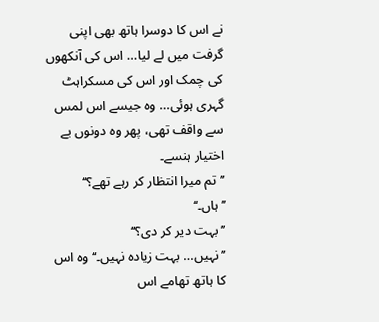نے اس کا دوسرا ہاتھ بھی اپنی گرفت میں لے لیا… اس کی آنکھوں کی چمک اور اس کی مسکراہٹ گہری ہوئی… وہ جیسے اس لمس سے واقف تھی، پھر وہ دونوں بے اختیار ہنسے۔
’’تم میرا انتظار کر رہے تھے؟‘‘
’’ہاں۔‘‘
’’بہت دیر کر دی؟‘‘
’’نہیں… بہت زیادہ نہیں۔‘‘ وہ اس کا ہاتھ تھامے اس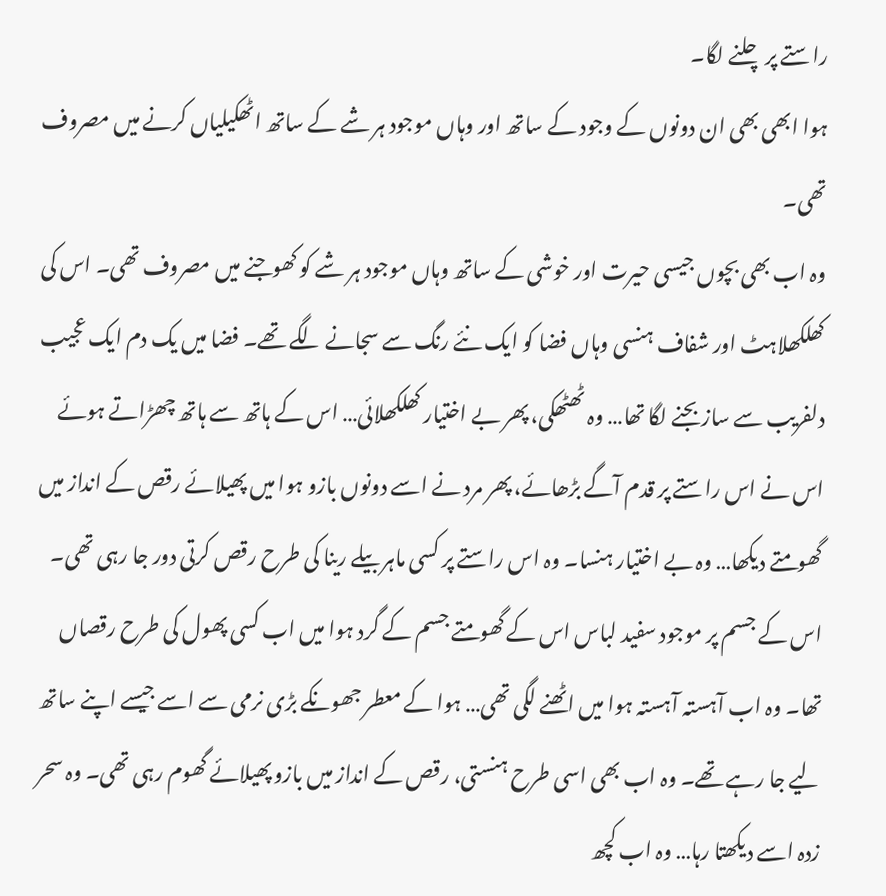راستے پر چلنے لگا۔
ہوا ابھی بھی ان دونوں کے وجود کے ساتھ اور وہاں موجود ہر شے کے ساتھ اٹھکیلیاں کرنے میں مصروف تھی۔
وہ اب بھی بچوں جیسی حیرت اور خوشی کے ساتھ وہاں موجود ہر شے کو کھوجنے میں مصروف تھی۔ اس کی کھلکھلاہٹ اور شفاف ہنسی وہاں فضا کو ایک نئے رنگ سے سجانے لگے تھے۔ فضا میں یک دم ایک عجیب دلفریب سے ساز بجنے لگا تھا… وہ ٹھٹھکی، پھر بے اختیار کھلکھلائی… اس کے ہاتھ سے ہاتھ چھڑاتے ہوئے اس نے اس راستے پر قدم آگے بڑھائے، پھر مرد نے اسے دونوں بازو ہوا میں پھیلائے رقص کے انداز میں گھومتے دیکھا… وہ بے اختیار ہنسا۔ وہ اس راستے پر کسی ماہر بیلے رینا کی طرح رقص کرتی دور جا رہی تھی۔ اس کے جسم پر موجود سفید لباس اس کے گھومتے جسم کے گرد ہوا میں اب کسی پھول کی طرح رقصاں تھا۔ وہ اب آہستہ آہستہ ہوا میں اٹھنے لگی تھی… ہوا کے معطر جھونکے بڑی نرمی سے اسے جیسے اپنے ساتھ لیے جا رہے تھے۔ وہ اب بھی اسی طرح ہنستی، رقص کے انداز میں بازو پھیلائے گھوم رہی تھی۔ وہ سحر زدہ اسے دیکھتا رہا… وہ اب کچھ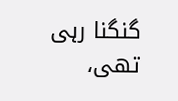گنگنا رہی تھی،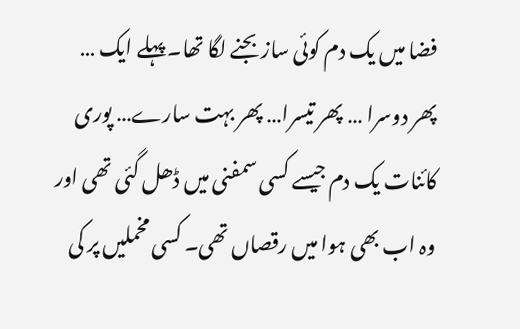فضا میں یک دم کوئی ساز بجنے لگا تھا۔ پہلے ایک … پھر دوسرا … پھر تیسرا… پھر بہت سارے… پوری کائنات یک دم جیسے کسی سمفنی میں ڈھل گئی تھی اور وہ اب بھی ہوا میں رقصاں تھی۔ کسی مخملیں پر کی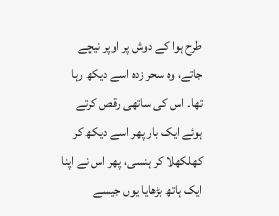طرح ہوا کے دوش پر اوپر نیچے جاتے، وہ سحر زدہ اسے دیکھ رہا تھا۔ اس کی ساتھی رقص کرتے ہوئے ایک بار پھر اسے دیکھ کر کھلکھلا کر ہنسی، پھر اس نے اپنا ایک ہاتھ بڑھایا یوں جیسے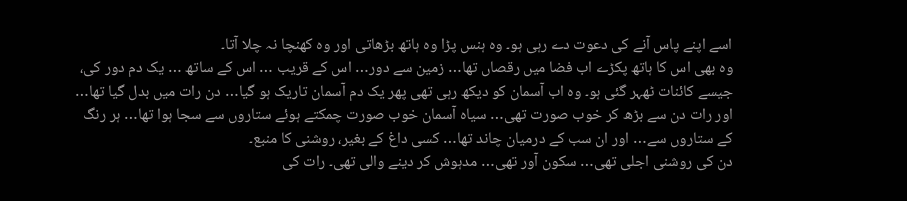اسے اپنے پاس آنے کی دعوت دے رہی ہو۔ وہ ہنس پڑا وہ ہاتھ بڑھاتی اور وہ کھنچا نہ چلا آتا۔
وہ بھی اس کا ہاتھ پکڑے اب فضا میں رقصاں تھا… زمین سے دور… اس کے قریب … اس کے ساتھ … یک دم دور کی، جیسے کائنات ٹھہر گئی ہو۔ وہ اب آسمان کو دیکھ رہی تھی پھر یک دم آسمان تاریک ہو گیا… دن رات میں بدل گیا تھا… اور رات دن سے بڑھ کر خوب صورت تھی… سیاہ آسمان خوب صورت چمکتے ہوئے ستاروں سے سجا ہوا تھا… ہر رنگ کے ستاروں سے… اور ان سب کے درمیان چاند تھا… کسی داغ کے بغیر، روشنی کا منبع۔
دن کی روشنی اجلی تھی… سکون آور تھی… مدہوش کر دینے والی تھی۔ رات کی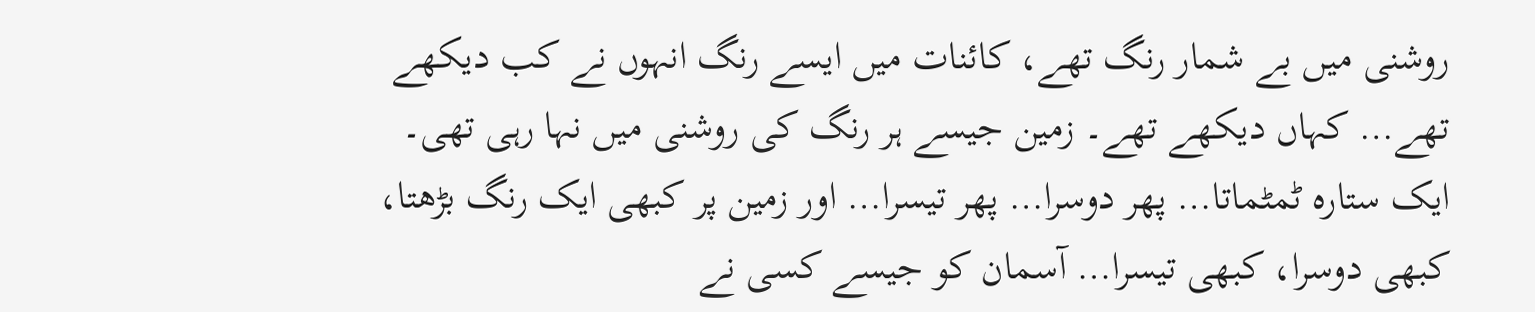روشنی میں بے شمار رنگ تھے، کائنات میں ایسے رنگ انہوں نے کب دیکھے تھے… کہاں دیکھے تھے۔ زمین جیسے ہر رنگ کی روشنی میں نہا رہی تھی۔ ایک ستارہ ٹمٹماتا… پھر دوسرا… پھر تیسرا… اور زمین پر کبھی ایک رنگ بڑھتا، کبھی دوسرا، کبھی تیسرا… آسمان کو جیسے کسی نے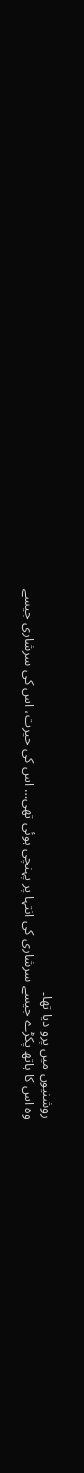روشنیوں میں پرو دیا تھا۔
وہ اس کا ہاتھ پکڑے جیسے سرشاری کی انتہا پر پہنچی ہوئی تھی… اس کی حیرت، اس کی سرشاری جیسے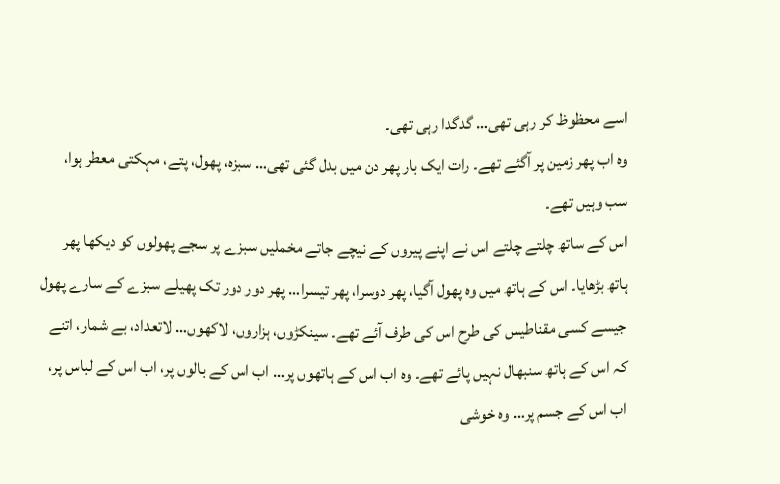اسے محظوظ کر رہی تھی… گدگدا رہی تھی۔
وہ اب پھر زمین پر آگئے تھے۔ رات ایک بار پھر دن میں بدل گئی تھی… سبزہ، پھول، پتے، مہکتی معطر ہوا، سب وہیں تھے۔
اس کے ساتھ چلتے چلتے اس نے اپنے پیروں کے نیچے جاتے مخملیں سبزے پر سجے پھولوں کو دیکھا پھر ہاتھ بڑھایا۔ اس کے ہاتھ میں وہ پھول آگیا، پھر دوسرا، پھر تیسرا… پھر دور دور تک پھیلے سبزے کے سارے پھول جیسے کسی مقناطیس کی طرح اس کی طرف آئے تھے۔ سینکڑوں، ہزاروں، لاکھوں… لاتعداد، بے شمار، اتنے کہ اس کے ہاتھ سنبھال نہیں پائے تھے۔ وہ اب اس کے ہاتھوں پر… اب اس کے بالوں پر، اب اس کے لباس پر، اب اس کے جسم پر… وہ خوشی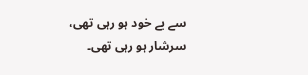سے بے خود ہو رہی تھی، سرشار ہو رہی تھی۔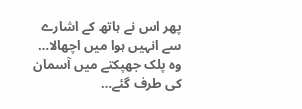پھر اس نے ہاتھ کے اشارے سے انہیں ہوا میں اچھالا… وہ پلک جھپکتے میں آسمان کی طرف گئے…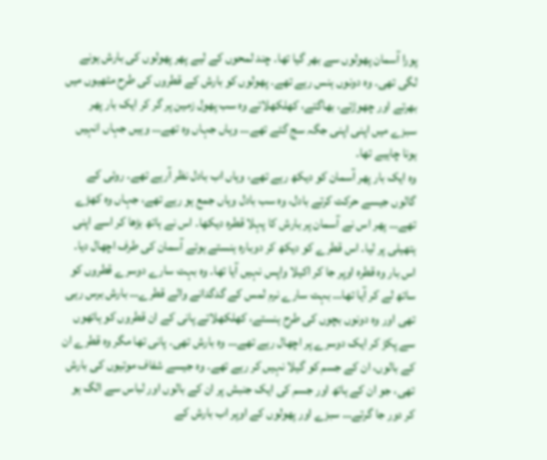پورا آسمان پھولوں سے بھر گیا تھا۔ چند لمحوں کے لیے پھر پھولوں کی بارش ہونے لگی تھی۔ وہ دونوں ہنس رہے تھے۔ پھولوں کو بارش کے قطروں کی طرح مٹھیوں میں بھرتے اور چھوڑتے، بھاگتے، کھلکھلاتے وہ سب پھول زمین پر گر کر ایک بار پھر سبزے میں اپنی اپنی جگہ سج گئے تھے… وہاں جہاں وہ تھے… وہیں جہاں انہیں ہونا چاہیے تھا۔
وہ ایک بار پھر آسمان کو دیکھ رہے تھے، وہاں اب بادل نظر آرہے تھے۔ روئی کے گالوں جیسے حرکت کرتے بادل، وہ سب بادل وہاں جمع ہو رہے تھے، جہاں وہ کھڑے تھے… پھر اس نے آسمان پر بارش کا پہلا قطرہ دیکھا۔ اس نے ہاتھ بڑھا کر اسے اپنی ہتھیلی پر لیا۔ اس قطرے کو دیکھ کر دوبارہ ہنستے ہوئے آسمان کی طرف اچھال دیا۔ اس بار وہ قطرہ اوپر جا کر اکیلا واپس نہیں آیا تھا۔ وہ بہت سارے دوسرے قطروں کو ساتھ لے کر آیا تھا… بہت سارے نرم لمس کے گدگدانے والے قطرے… بارش برس رہی تھی اور وہ دونوں بچوں کی طرح ہنستے، کھلکھلاتے پانی کے ان قطروں کو ہاتھوں سے پکڑ کر ایک دوسرے پر اچھال رہے تھے… وہ بارش تھی۔ پانی تھا مگر وہ قطرے ان کے بالوں، ان کے جسم کو گیلا نہیں کر رہے تھے۔ وہ جیسے شفاف موتیوں کی بارش تھی، جو ان کے ہاتھ اور جسم کی ایک جنبش پر ان کے بالوں اور لباس سے الگ ہو کر دور جا گرتے… سبزے اور پھولوں کے اوپر اب بارش کے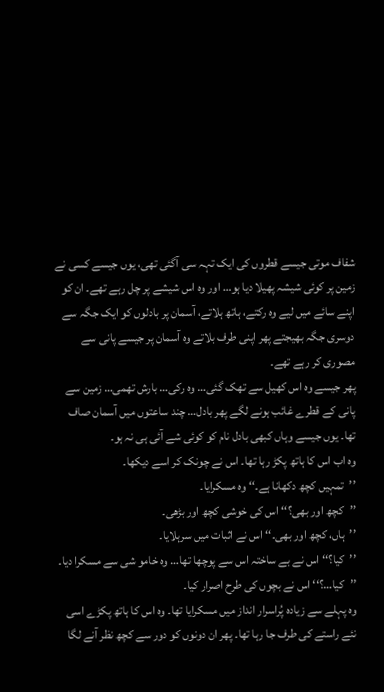شفاف موتی جیسے قطروں کی ایک تہہ سی آگئی تھی، یوں جیسے کسی نے زمین پر کوئی شیشہ پھیلا دیا ہو… اور وہ اس شیشے پر چل رہے تھے۔ ان کو اپنے سائے میں لیے وہ رکتے، ہاتھ ہلاتے، آسمان پر بادلوں کو ایک جگہ سے دوسری جگہ بھیجتے پھر اپنی طرف بلاتے وہ آسمان پر جیسے پانی سے مصوری کر رہے تھے۔
پھر جیسے وہ اس کھیل سے تھک گئی… وہ رکی… بارش تھمی… زمین سے پانی کے قطرے غائب ہونے لگے پھر بادل… چند ساعتوں میں آسمان صاف تھا۔ یوں جیسے وہاں کبھی بادل نام کو کوئی شے آئی ہی نہ ہو۔
وہ اب اس کا ہاتھ پکڑ رہا تھا۔ اس نے چونک کر اسے دیکھا۔
’’تمہیں کچھ دکھانا ہے۔‘‘ وہ مسکرایا۔
’’کچھ اور بھی؟‘‘ اس کی خوشی کچھ اور بڑھی۔
’’ہاں، کچھ اور بھی۔‘‘ اس نے اثبات میں سرہلایا۔
’’کیا؟‘‘ اس نے بے ساختہ اس سے پوچھا تھا… وہ خامو شی سے مسکرا دیا۔
’’کیا…؟‘‘ اس نے بچوں کی طرح اصرار کیا۔
وہ پہلے سے زیادہ پُراسرار انداز میں مسکرایا تھا۔ وہ اس کا ہاتھ پکڑے اسی نئے راستے کی طرف جا رہا تھا۔ پھر ان دونوں کو دور سے کچھ نظر آنے لگا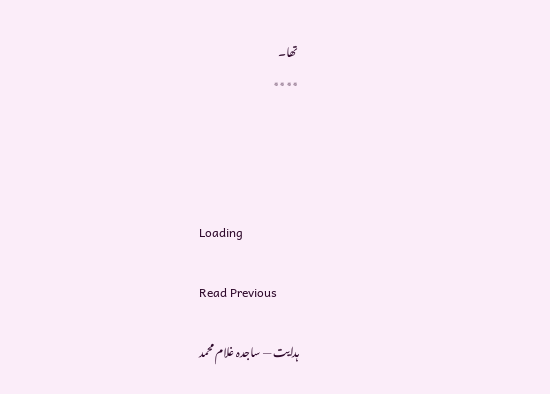تھا۔
٭٭٭٭




Loading

Read Previous

ہدایت — ساجدہ غلام محمد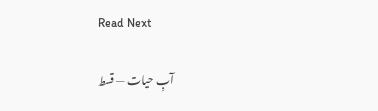Read Next

آبِ حیات — قسط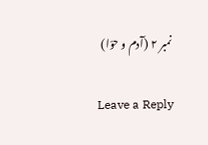نمبر ۲ (آدم و حوّا)

Leave a Reply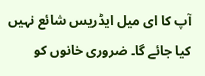آپ کا ای میل ایڈریس شائع نہیں کیا جائے گا۔ ضروری خانوں کو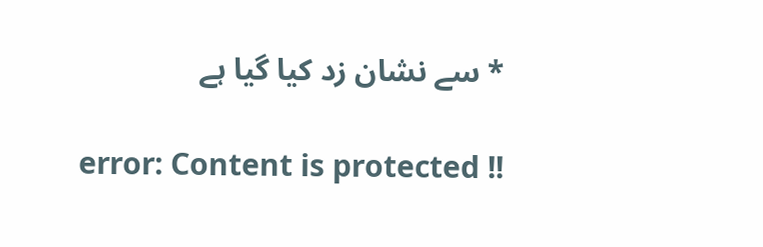* سے نشان زد کیا گیا ہے

error: Content is protected !!